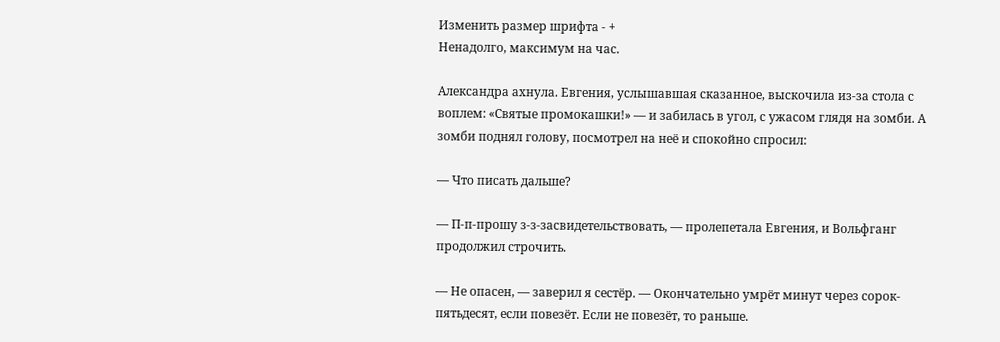Изменить размер шрифта - +
Ненадолго, максимум на час.

Александра ахнула. Евгения, услышавшая сказанное, выскочила из-за стола с воплем: «Святые промокашки!» — и забилась в угол, с ужасом глядя на зомби. А зомби поднял голову, посмотрел на неё и спокойно спросил:

— Что писать дальше?

— П-п-прошу з-з-засвидетельствовать, — пролепетала Евгения, и Вольфганг продолжил строчить.

— Не опасен, — заверил я сестёр. — Окончательно умрёт минут через сорок-пятьдесят, если повезёт. Если не повезёт, то раньше.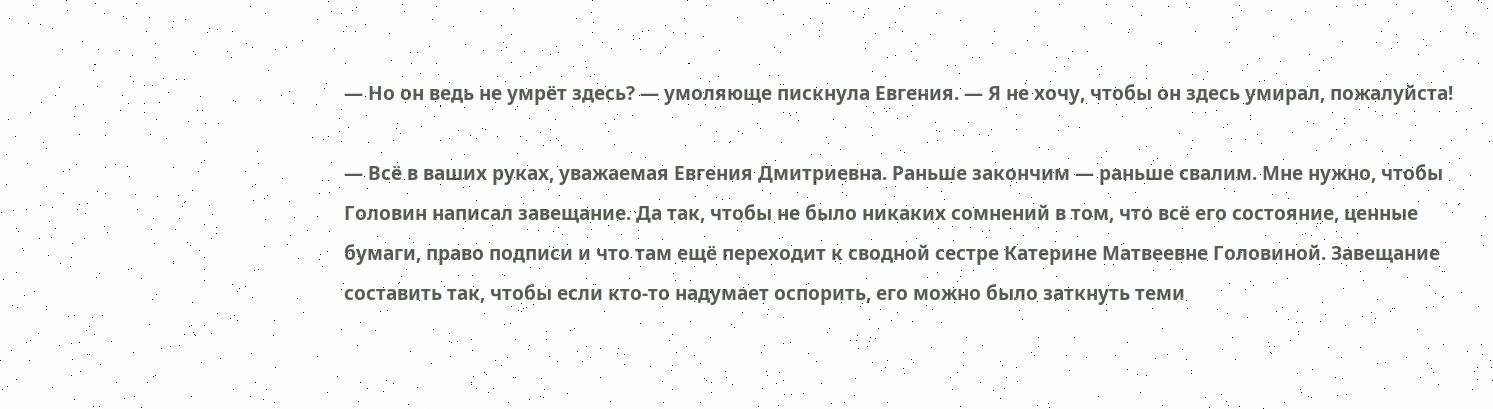— Но он ведь не умрёт здесь? — умоляюще пискнула Евгения. — Я не хочу, чтобы он здесь умирал, пожалуйста!

— Всё в ваших руках, уважаемая Евгения Дмитриевна. Раньше закончим — раньше свалим. Мне нужно, чтобы Головин написал завещание. Да так, чтобы не было никаких сомнений в том, что всё его состояние, ценные бумаги, право подписи и что там ещё переходит к сводной сестре Катерине Матвеевне Головиной. Завещание составить так, чтобы если кто-то надумает оспорить, его можно было заткнуть теми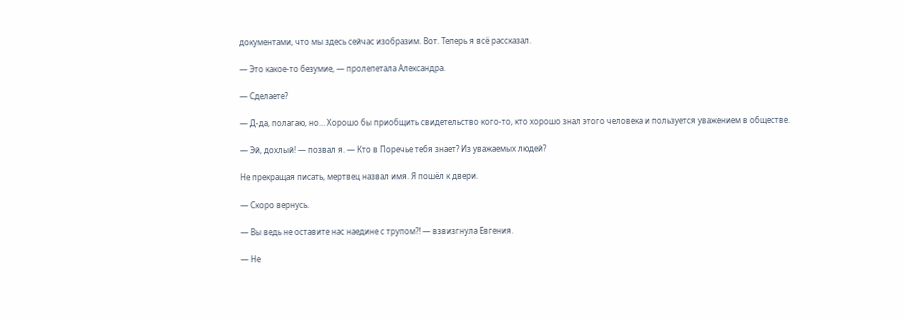документами, что мы здесь сейчас изобразим. Вот. Теперь я всё рассказал.

— Это какое-то безумие, — пролепетала Александра.

— Сделаете?

— Д-да, полагаю, но… Хорошо бы приобщить свидетельство кого-то, кто хорошо знал этого человека и пользуется уважением в обществе.

— Эй, дохлый! — позвал я. — Кто в Поречье тебя знает? Из уважаемых людей?

Не прекращая писать, мертвец назвал имя. Я пошёл к двери.

— Скоро вернусь.

— Вы ведь не оставите нас наедине с трупом⁈ — взвизгнула Евгения.

— Не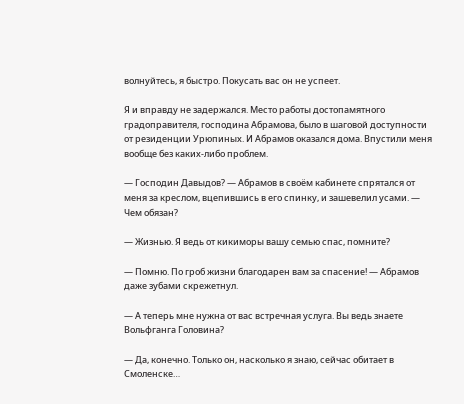волнуйтесь, я быстро. Покусать вас он не успеет.

Я и вправду не задержался. Место работы достопамятного градоправителя, господина Абрамова, было в шаговой доступности от резиденции Урюпиных. И Абрамов оказался дома. Впустили меня вообще без каких-либо проблем.

— Господин Давыдов? — Абрамов в своём кабинете спрятался от меня за креслом, вцепившись в его спинку, и зашевелил усами. — Чем обязан?

— Жизнью. Я ведь от кикиморы вашу семью спас, помните?

— Помню. По гроб жизни благодарен вам за спасение! — Абрамов даже зубами скрежетнул.

— А теперь мне нужна от вас встречная услуга. Вы ведь знаете Вольфганга Головина?

— Да, конечно. Только он, насколько я знаю, сейчас обитает в Смоленске…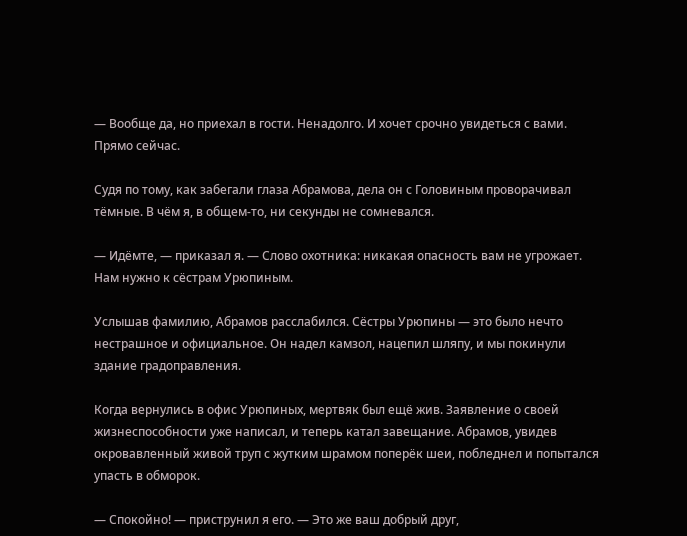— Вообще да, но приехал в гости. Ненадолго. И хочет срочно увидеться с вами. Прямо сейчас.

Судя по тому, как забегали глаза Абрамова, дела он с Головиным проворачивал тёмные. В чём я, в общем-то, ни секунды не сомневался.

— Идёмте, — приказал я. — Слово охотника: никакая опасность вам не угрожает. Нам нужно к сёстрам Урюпиным.

Услышав фамилию, Абрамов расслабился. Сёстры Урюпины — это было нечто нестрашное и официальное. Он надел камзол, нацепил шляпу, и мы покинули здание градоправления.

Когда вернулись в офис Урюпиных, мертвяк был ещё жив. Заявление о своей жизнеспособности уже написал, и теперь катал завещание. Абрамов, увидев окровавленный живой труп с жутким шрамом поперёк шеи, побледнел и попытался упасть в обморок.

— Спокойно! — приструнил я его. — Это же ваш добрый друг,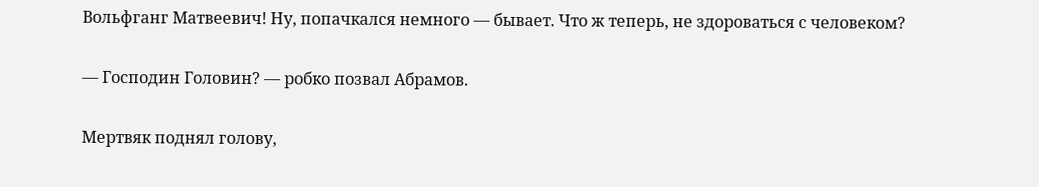Вольфганг Матвеевич! Ну, попачкался немного — бывает. Что ж теперь, не здороваться с человеком?

— Господин Головин? — робко позвал Абрамов.

Мертвяк поднял голову,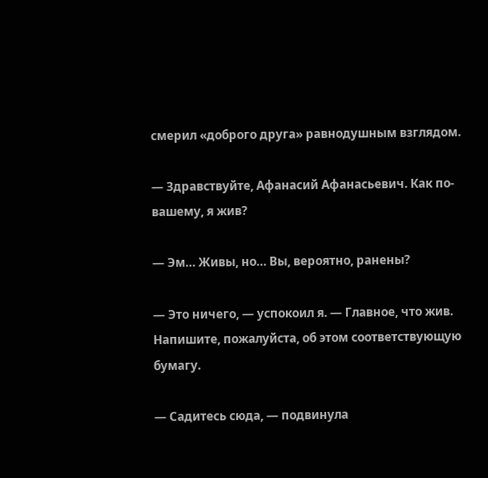смерил «доброго друга» равнодушным взглядом.

— Здравствуйте, Афанасий Афанасьевич. Как по-вашему, я жив?

— Эм… Живы, но… Вы, вероятно, ранены?

— Это ничего, — успокоил я. — Главное, что жив. Напишите, пожалуйста, об этом соответствующую бумагу.

— Садитесь сюда, — подвинула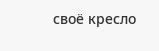своё кресло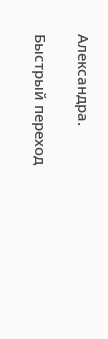Александра.

Быстрый переход